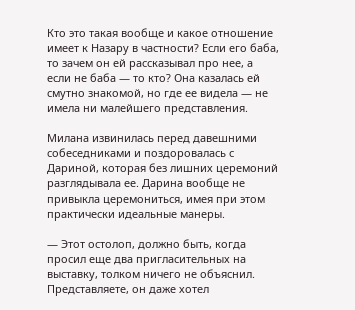Кто это такая вообще и какое отношение имеет к Назару в частности? Если его баба, то зачем он ей рассказывал про нее, а если не баба — то кто? Она казалась ей смутно знакомой, но где ее видела — не имела ни малейшего представления.

Милана извинилась перед давешними собеседниками и поздоровалась с Дариной, которая без лишних церемоний разглядывала ее. Дарина вообще не привыкла церемониться, имея при этом практически идеальные манеры.

— Этот остолоп, должно быть, когда просил еще два пригласительных на выставку, толком ничего не объяснил. Представляете, он даже хотел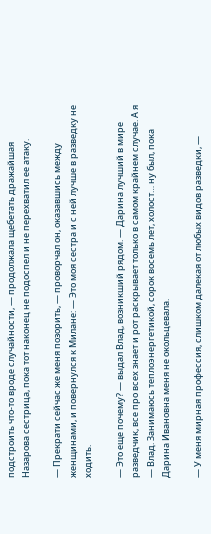подстроить что-то вроде случайности, — продолжала щебетать дражайшая Назарова сестрица, пока тот наконец не подоспел и не перехватил ее атаку.

— Прекрати сейчас же меня позорить, — проворчал он, оказавшись между женщинами, и повернулся к Милане: — Это моя сестра и с ней лучше в разведку не ходить.

— Это еще почему? — выдал Влад, возникший рядом. — Дарина лучший в мире разведчик, все про всех знает и рот раскрывает только в самом крайнем случае. А я — Влад. Занимаюсь теплоэнергетикой, сорок восемь лет, холост… ну был, пока Дарина Ивановна меня не окольцевала.

— У меня мирная профессия, слишком далекая от любых видов разведки, —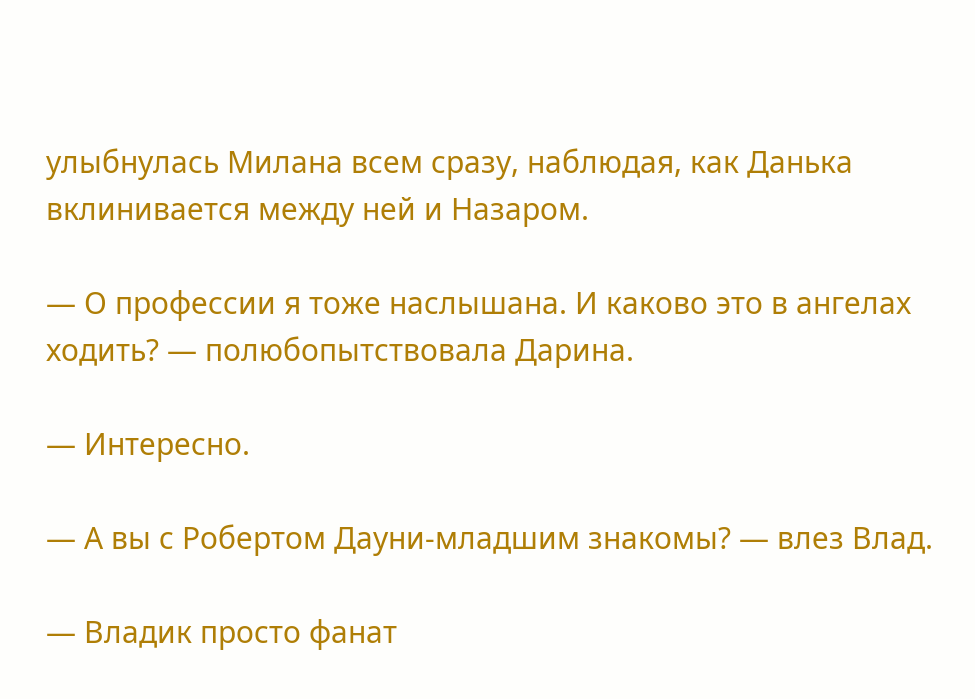улыбнулась Милана всем сразу, наблюдая, как Данька вклинивается между ней и Назаром.

— О профессии я тоже наслышана. И каково это в ангелах ходить? — полюбопытствовала Дарина.

— Интересно.

— А вы с Робертом Дауни-младшим знакомы? — влез Влад.

— Владик просто фанат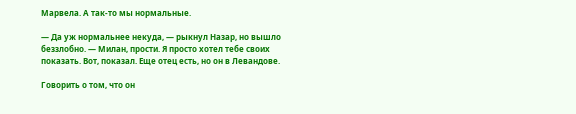Марвела. А так-то мы нормальные.

— Да уж нормальнее некуда, — рыкнул Назар, но вышло беззлобно. — Милан, прости. Я просто хотел тебе своих показать. Вот, показал. Еще отец есть, но он в Левандове.

Говорить о том, что он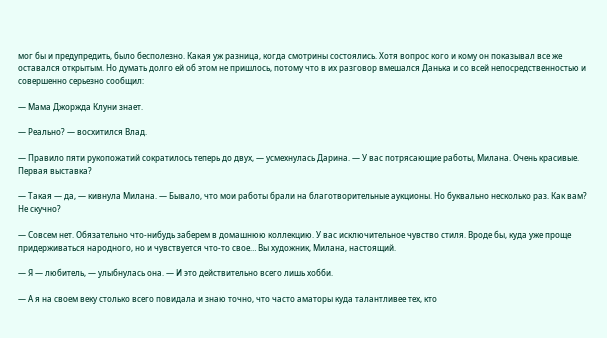мог бы и предупредить, было бесполезно. Какая уж разница, когда смотрины состоялись. Хотя вопрос кого и кому он показывал все же оставался открытым. Но думать долго ей об этом не пришлось, потому что в их разговор вмешался Данька и со всей непосредственностью и совершенно серьезно сообщил:

— Мама Джоржда Клуни знает.

— Реально? — восхитился Влад.

— Правило пяти рукопожатий сократилось теперь до двух, — усмехнулась Дарина. — У вас потрясающие работы, Милана. Очень красивые. Первая выставка?

— Такая — да, — кивнула Милана. — Бывало, что мои работы брали на благотворительные аукционы. Но буквально несколько раз. Как вам? Не скучно?

— Совсем нет. Обязательно что-нибудь заберем в домашнюю коллекцию. У вас исключительное чувство стиля. Вроде бы, куда уже проще придерживаться народного, но и чувствуется что-то свое… Вы художник, Милана, настоящий.

— Я — любитель, — улыбнулась она. — И это действительно всего лишь хобби.

— А я на своем веку столько всего повидала и знаю точно, что часто аматоры куда талантливее тех, кто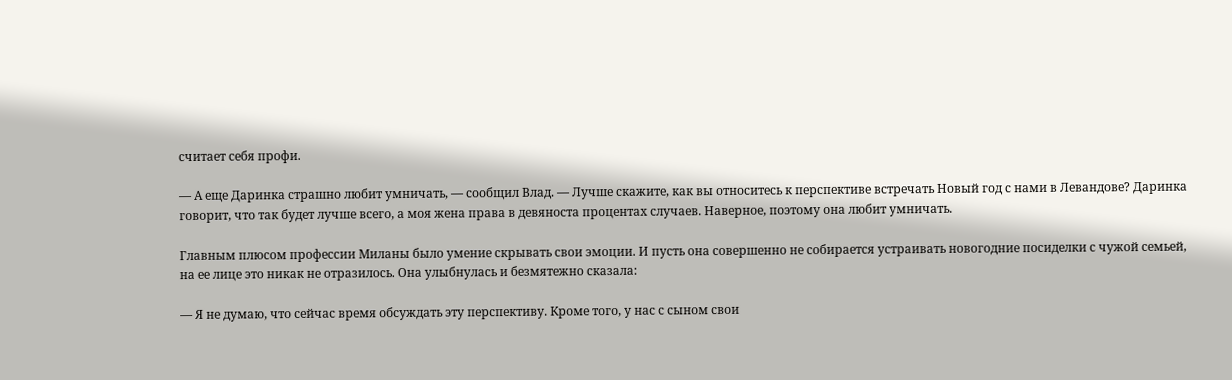считает себя профи.

— А еще Даринка страшно любит умничать, — сообщил Влад. — Лучше скажите, как вы относитесь к перспективе встречать Новый год с нами в Левандове? Даринка говорит, что так будет лучше всего, а моя жена права в девяноста процентах случаев. Наверное, поэтому она любит умничать.

Главным плюсом профессии Миланы было умение скрывать свои эмоции. И пусть она совершенно не собирается устраивать новогодние посиделки с чужой семьей, на ее лице это никак не отразилось. Она улыбнулась и безмятежно сказала:

— Я не думаю, что сейчас время обсуждать эту перспективу. Кроме того, у нас с сыном свои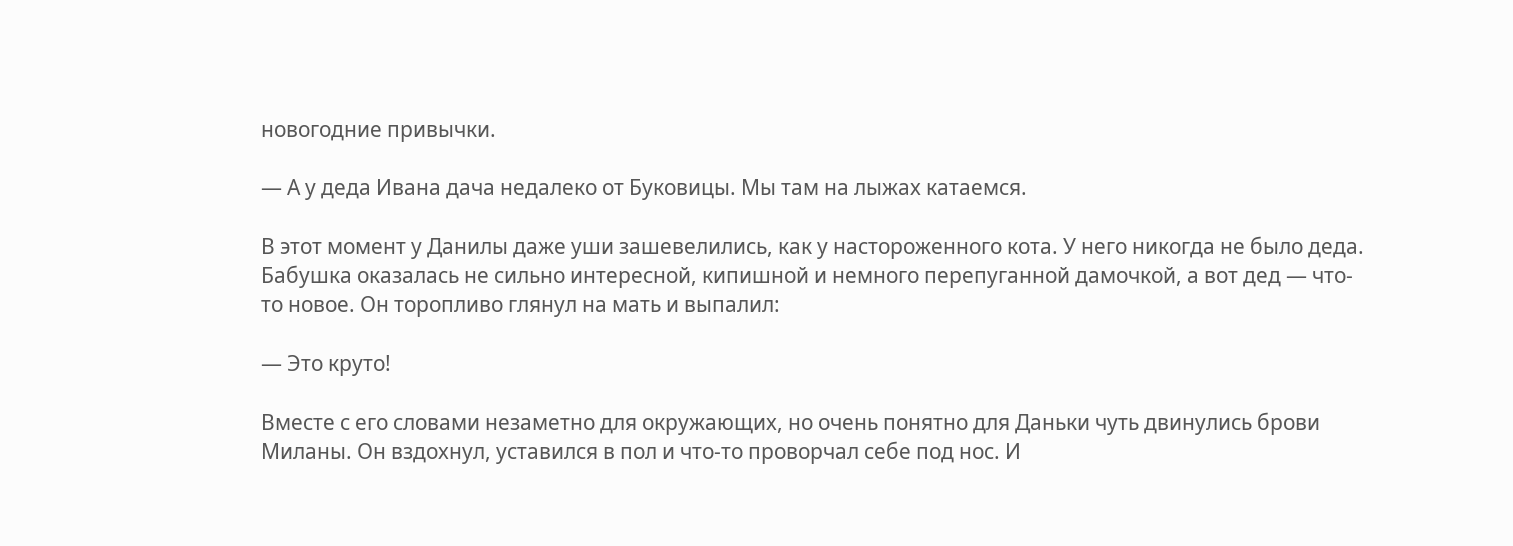новогодние привычки.

— А у деда Ивана дача недалеко от Буковицы. Мы там на лыжах катаемся.

В этот момент у Данилы даже уши зашевелились, как у настороженного кота. У него никогда не было деда. Бабушка оказалась не сильно интересной, кипишной и немного перепуганной дамочкой, а вот дед — что-то новое. Он торопливо глянул на мать и выпалил:

— Это круто!

Вместе с его словами незаметно для окружающих, но очень понятно для Даньки чуть двинулись брови Миланы. Он вздохнул, уставился в пол и что-то проворчал себе под нос. И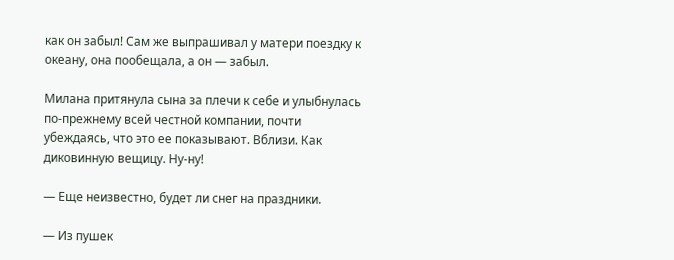как он забыл! Сам же выпрашивал у матери поездку к океану, она пообещала, а он — забыл.

Милана притянула сына за плечи к себе и улыбнулась по-прежнему всей честной компании, почти убеждаясь, что это ее показывают. Вблизи. Как диковинную вещицу. Ну-ну!

— Еще неизвестно, будет ли снег на праздники.

— Из пушек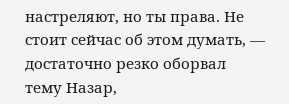настреляют, но ты права. Не стоит сейчас об этом думать, — достаточно резко оборвал тему Назар,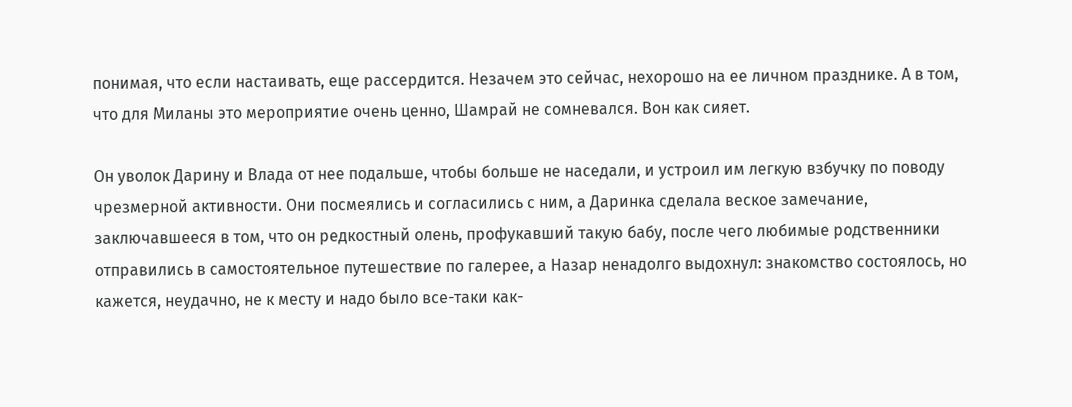понимая, что если настаивать, еще рассердится. Незачем это сейчас, нехорошо на ее личном празднике. А в том, что для Миланы это мероприятие очень ценно, Шамрай не сомневался. Вон как сияет.

Он уволок Дарину и Влада от нее подальше, чтобы больше не наседали, и устроил им легкую взбучку по поводу чрезмерной активности. Они посмеялись и согласились с ним, а Даринка сделала веское замечание, заключавшееся в том, что он редкостный олень, профукавший такую бабу, после чего любимые родственники отправились в самостоятельное путешествие по галерее, а Назар ненадолго выдохнул: знакомство состоялось, но кажется, неудачно, не к месту и надо было все-таки как-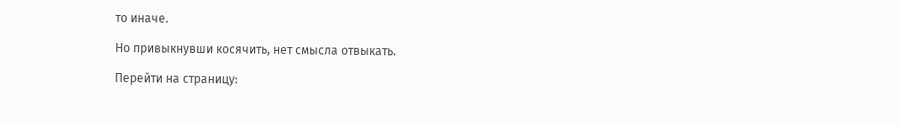то иначе.

Но привыкнувши косячить, нет смысла отвыкать.

Перейти на страницу: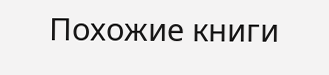Похожие книги